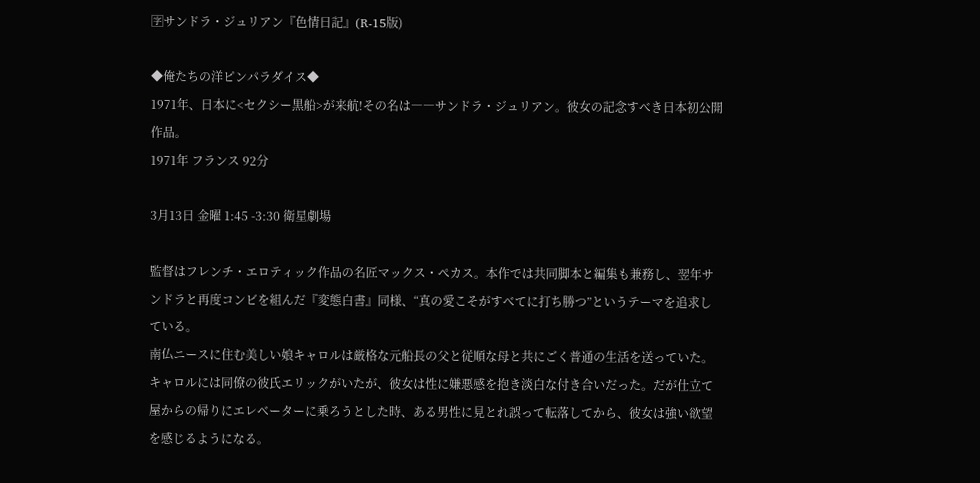🈑サンドラ・ジュリアン『色情日記』(R-15版)

◆俺たちの洋ピンパラダイス◆
1971年、日本に<セクシー黒船>が来航!その名は――サンドラ・ジュリアン。彼女の記念すべき日本初公開作品。
1971年 フランス 92分

3月13日 金曜 1:45 -3:30 衛星劇場

監督はフレンチ・エロティック作品の名匠マックス・ぺカス。本作では共同脚本と編集も兼務し、翌年サンドラと再度コンビを組んだ『変態白書』同様、“真の愛こそがすべてに打ち勝つ”というテーマを追求している。
南仏ニースに住む美しい娘キャロルは厳格な元船長の父と従順な母と共にごく普通の生活を送っていた。キャロルには同僚の彼氏エリックがいたが、彼女は性に嫌悪感を抱き淡白な付き合いだった。だが仕立て屋からの帰りにエレベーターに乗ろうとした時、ある男性に見とれ誤って転落してから、彼女は強い欲望を感じるようになる。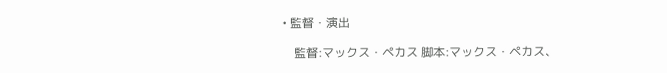• 監督・演出

    監督:マックス・ペカス 脚本:マックス・ペカス、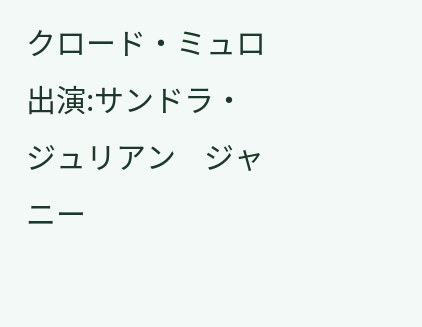クロード・ミュロ 出演:サンドラ・ジュリアン    ジャニー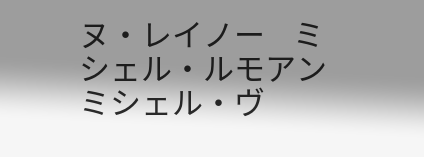ヌ・レイノー    ミシェル・ルモアン    ミシェル・ヴ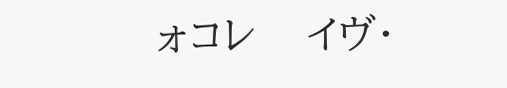ォコレ    イヴ・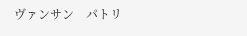ヴァンサン    パトリ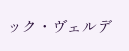ック・ヴェルデ